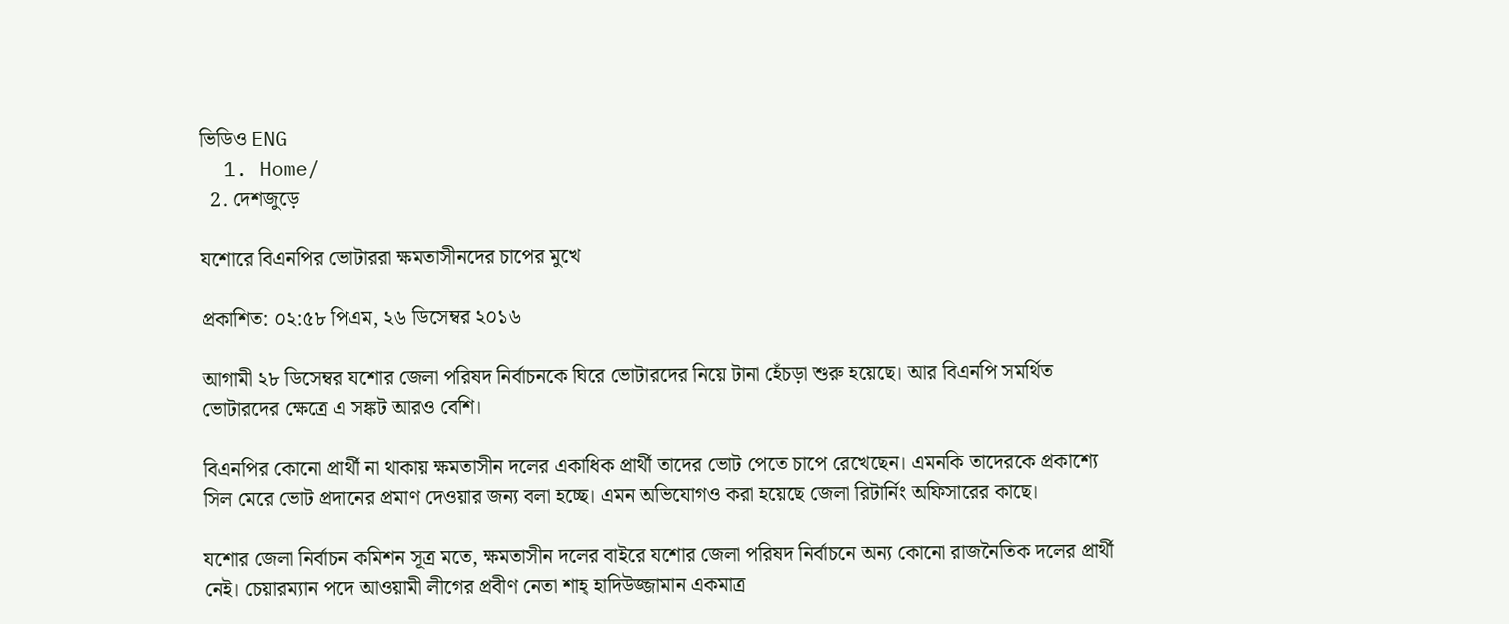ভিডিও ENG
  1. Home/
  2. দেশজুড়ে

যশোরে বিএনপির ভোটাররা ক্ষমতাসীনদের চাপের মুখে

প্রকাশিত: ০২:৫৮ পিএম, ২৬ ডিসেম্বর ২০১৬

আগামী ২৮ ডিসেম্বর যশোর জেলা পরিষদ নির্বাচনকে ঘিরে ভোটারদের নিয়ে টানা হেঁচড়া শুরু হয়েছে। আর বিএনপি সমর্থিত ভোটারদের ক্ষেত্রে এ সঙ্কট আরও বেশি।

বিএনপির কোনো প্রার্থী না থাকায় ক্ষমতাসীন দলের একাধিক প্রার্থী তাদের ভোট পেতে চাপে রেখেছেন। এমনকি তাদেরকে প্রকাশ্যে সিল মেরে ভোট প্রদানের প্রমাণ দেওয়ার জন্য বলা হচ্ছে। এমন অভিযোগও করা হয়েছে জেলা রিটার্নিং অফিসারের কাছে।

যশোর জেলা নির্বাচন কমিশন সূত্র মতে, ক্ষমতাসীন দলের বাইরে যশোর জেলা পরিষদ নির্বাচনে অন্য কোনো রাজনৈতিক দলের প্রার্থী নেই। চেয়ারম্যান পদে আওয়ামী লীগের প্রবীণ নেতা শাহ্ হাদিউজ্জামান একমাত্র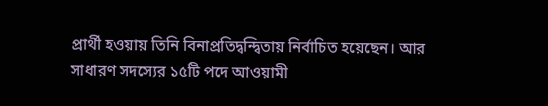প্রার্থী হওয়ায় তিনি বিনাপ্রতিদ্বন্দ্বিতায় নির্বাচিত হয়েছেন। আর সাধারণ সদস্যের ১৫টি পদে আওয়ামী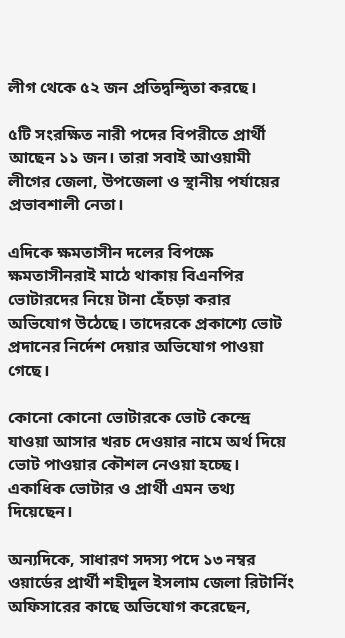লীগ থেকে ৫২ জন প্রতিদ্বন্দ্বিতা করছে।

৫টি সংরক্ষিত নারী পদের বিপরীতে প্রার্থী আছেন ১১ জন। তারা সবাই আওয়ামী লীগের জেলা, উপজেলা ও স্থানীয় পর্যায়ের প্রভাবশালী নেতা।

এদিকে ক্ষমতাসীন দলের বিপক্ষে ক্ষমতাসীনরাই মাঠে থাকায় বিএনপির ভোটারদের নিয়ে টানা হেঁচড়া করার অভিযোগ উঠেছে। তাদেরকে প্রকাশ্যে ভোট প্রদানের নির্দেশ দেয়ার অভিযোগ পাওয়া গেছে।

কোনো কোনো ভোটারকে ভোট কেন্দ্রে যাওয়া আসার খরচ দেওয়ার নামে অর্থ দিয়ে ভোট পাওয়ার কৌশল নেওয়া হচ্ছে। একাধিক ভোটার ও প্রার্থী এমন তথ্য দিয়েছেন।

অন্যদিকে, সাধারণ সদস্য পদে ১৩ নম্বর ওয়ার্ডের প্রার্থী শহীদুল ইসলাম জেলা রিটার্নিং অফিসারের কাছে অভিযোগ করেছেন,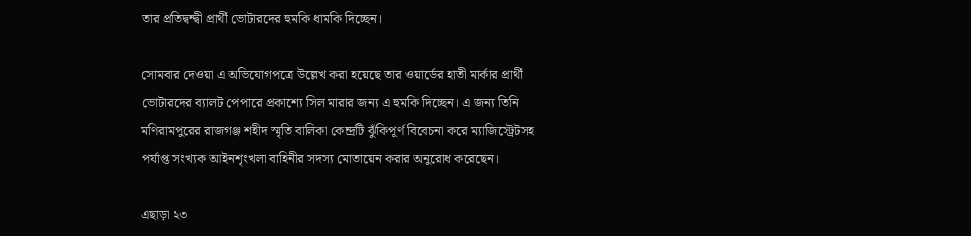তার প্রতিদ্বন্দ্বী প্রার্থী ভোটারদের হুমকি ধামকি দিচ্ছেন।

সোমবার দেওয়া এ অভিযোগপত্রে উল্লেখ করা হয়েছে তার ওয়ার্ডের হাতী মার্কার প্রার্থী ভোটারদের ব্যালট পেপারে প্রকাশ্যে সিল মারার জন্য এ হুমকি দিচ্ছেন। এ জন্য তিনি মণিরামপুরের রাজগঞ্জ শহীদ স্মৃতি বালিকা কেন্দ্রটি ঝুঁকিপূর্ণ বিবেচনা করে ম্যাজিস্ট্রেটসহ পর্যাপ্ত সংখ্যক আইনশৃংখলা বাহিনীর সদস্য মোতায়েন করার অনুরোধ করেছেন।

এছাড়া ২৩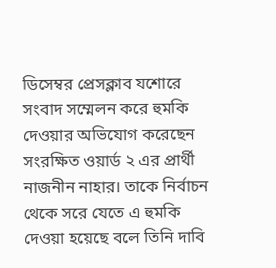ডিসেম্বর প্রেসক্লাব যশোরে সংবাদ সম্মেলন করে হুমকি দেওয়ার অভিযোগ করেছেন সংরক্ষিত ওয়ার্ড ২ এর প্রার্থী নাজনীন নাহার। তাকে নির্বাচন থেকে সরে যেতে এ হুমকি দেওয়া হয়েছে বলে তিনি দাবি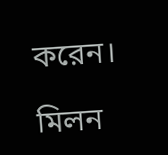করেন।

মিলন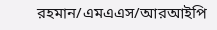রহমান/এমএএস/আরআইপি